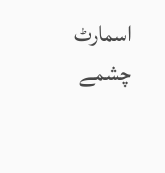اسمارٹ چشمے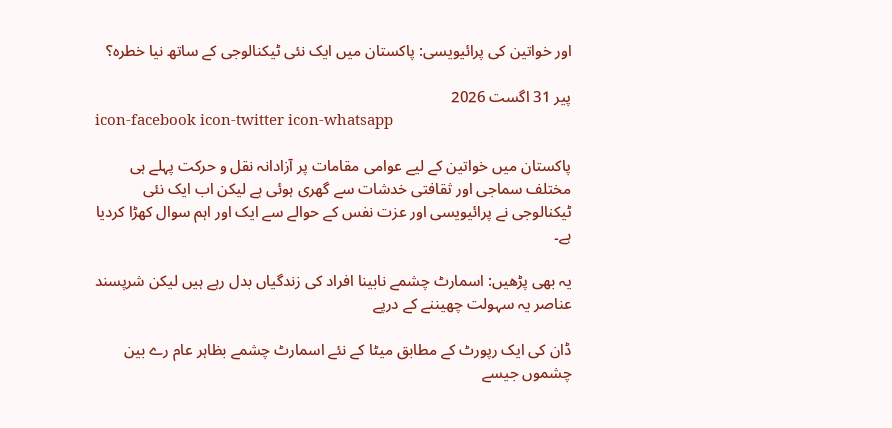اور خواتین کی پرائیویسی: پاکستان میں ایک نئی ٹیکنالوجی کے ساتھ نیا خطرہ؟

پیر 31 اگست 2026
icon-facebook icon-twitter icon-whatsapp

پاکستان میں خواتین کے لیے عوامی مقامات پر آزادانہ نقل و حرکت پہلے ہی مختلف سماجی اور ثقافتی خدشات سے گھری ہوئی ہے لیکن اب ایک نئی ٹیکنالوجی نے پرائیویسی اور عزت نفس کے حوالے سے ایک اور اہم سوال کھڑا کردیا ہے۔

یہ بھی پڑھیں: اسمارٹ چشمے نابینا افراد کی زندگیاں بدل رہے ہیں لیکن شرپسند عناصر یہ سہولت چھیننے کے درپے

ڈان کی ایک رپورٹ کے مطابق میٹا کے نئے اسمارٹ چشمے بظاہر عام رے بین چشموں جیسے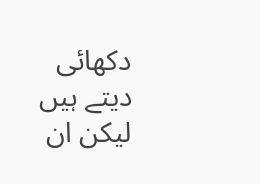دکھائی دیتے ہیں لیکن ان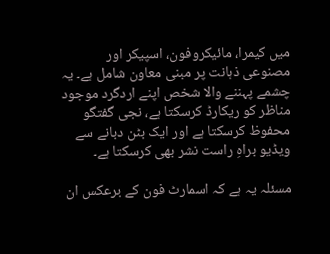میں کیمرا، مائیکروفون، اسپیکر اور مصنوعی ذہانت پر مبنی معاون شامل ہے۔ یہ چشمے پہننے والا شخص اپنے اردگرد موجود مناظر کو ریکارڈ کرسکتا ہے، نجی گفتگو محفوظ کرسکتا ہے اور ایک بٹن دبانے سے ویڈیو براہِ راست نشر بھی کرسکتا ہے۔

مسئلہ یہ ہے کہ اسمارٹ فون کے برعکس ان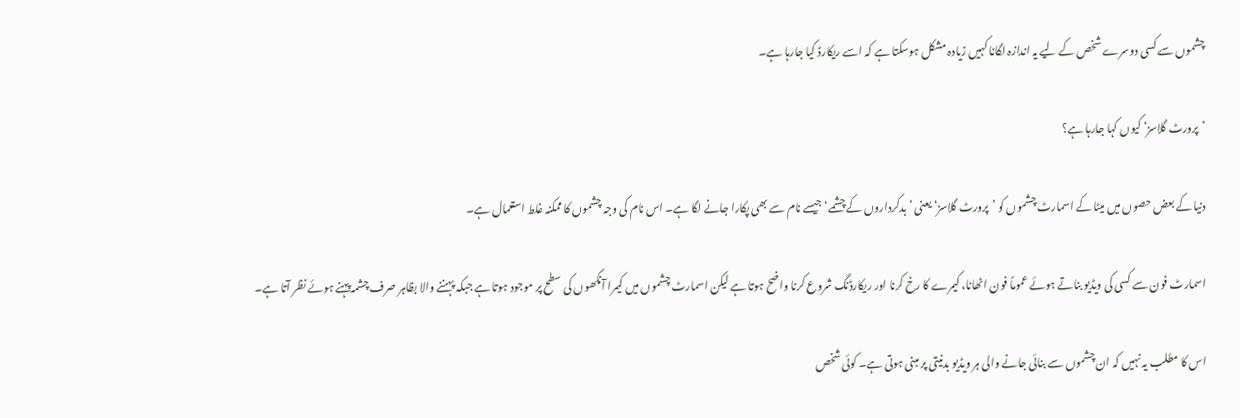چشموں سے کسی دوسرے شخص کے لیے یہ اندازہ لگانا کہیں زیادہ مشکل ہوسکتا ہے کہ اسے ریکارڈ کیا جارہا ہے۔

’پرورٹ گلاسز‘ کیوں کہا جارہا ہے؟

دنیا کے بعض حصوں میں میٹا کے اسمارٹ چشموں کو ’پرورٹ گلاسز‘ یعنی ’بدکرداروں کے چشمے‘ جیسے نام سے بھی پکارا جانے لگا ہے۔ اس نام کی وجہ چشموں کا ممکنہ غلط استعمال ہے۔

اسمارٹ فون سے کسی کی ویڈیو بناتے ہوئے عموماً فون اٹھانا، کیمرے کا رخ کرنا اور ریکارڈنگ شروع کرنا واضح ہوتا ہے لیکن اسمارٹ چشموں میں کیمرا آنکھوں کی سطح پر موجود ہوتا ہے جبکہ پہننے والا بظاہر صرف چشمہ پہنے ہوئے نظر آتا ہے۔

اس کا مطلب یہ نہیں کہ ان چشموں سے بنائی جانے والی ہر ویڈیو بدنیتی پر مبنی ہوتی ہے۔ کوئی شخص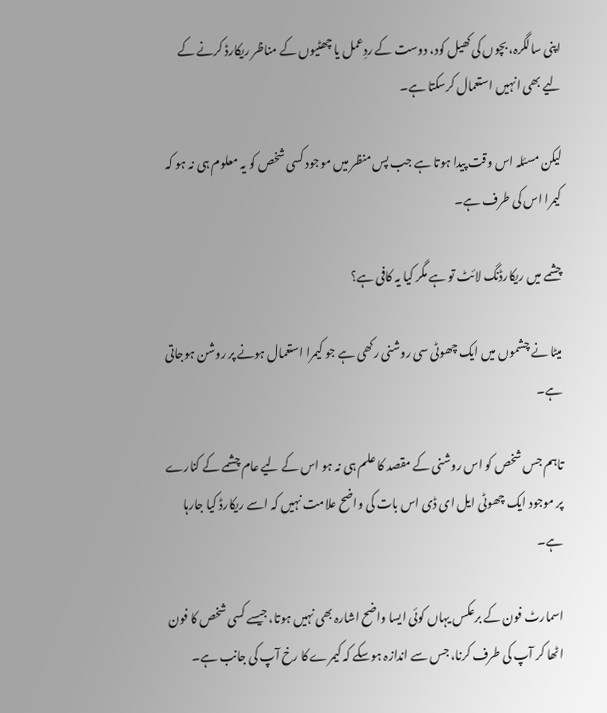اپنی سالگرہ، بچوں کی کھیل کود، دوست کے ردِعمل یا چھٹیوں کے مناظر ریکارڈ کرنے کے لیے بھی انہیں استعمال کرسکتا ہے۔

لیکن مسئلہ اس وقت پیدا ہوتا ہے جب پس منظر میں موجود کسی شخص کو یہ معلوم ہی نہ ہو کہ کیمرا اس کی طرف ہے۔

چشمے میں ریکارڈنگ لائٹ تو ہے مگر کیا یہ کافی ہے؟

میٹا نے چشموں میں ایک چھوٹی سی روشنی رکھی ہے جو کیمرا استعمال ہونے پر روشن ہوجاتی ہے۔

تاہم جس شخص کو اس روشنی کے مقصد کا علم ہی نہ ہو اس کے لیے عام چشمے کے کنارے پر موجود ایک چھوٹی ایل ای ڈی اس بات کی واضح علامت نہیں کہ اسے ریکارڈ کیا جارہا ہے۔

اسمارٹ فون کے برعکس یہاں کوئی ایسا واضح اشارہ بھی نہیں ہوتا، جیسے کسی شخص کا فون اٹھا کر آپ کی طرف کرنا، جس سے اندازہ ہوسکے کہ کیمرے کا رخ آپ کی جانب ہے۔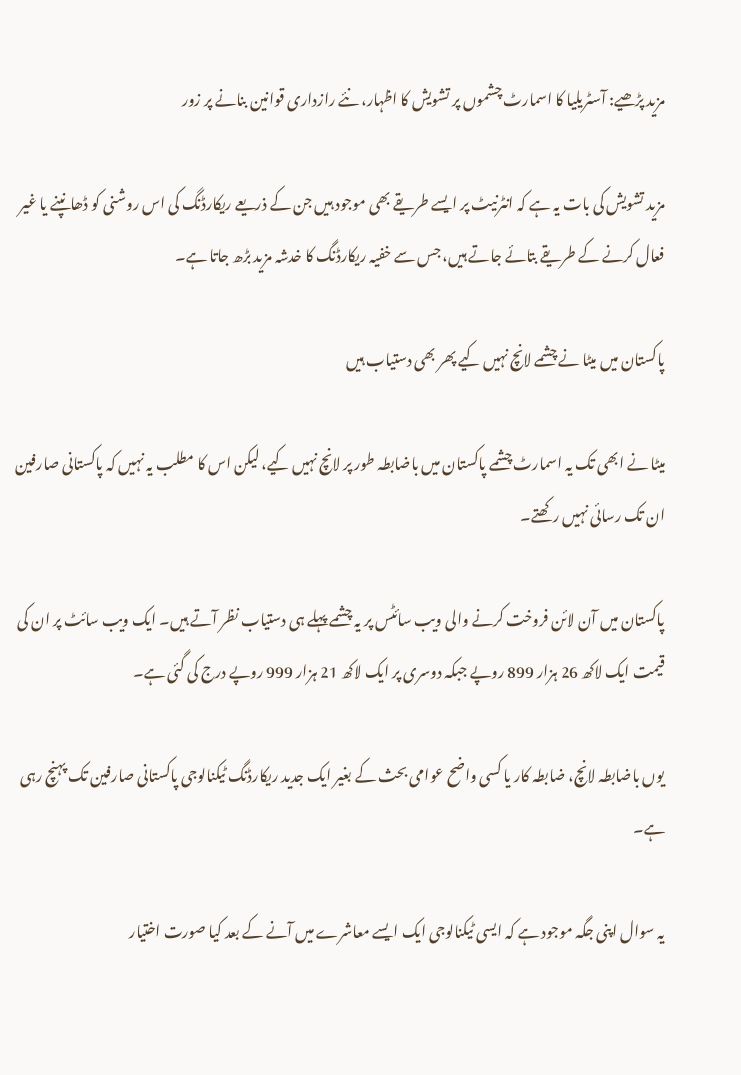مزید پڑھیے: آسٹریلیا کا اسمارٹ چشموں پر تشویش کا اظہار، نئے رازداری قوانین بنانے پر زور

مزید تشویش کی بات یہ ہے کہ انٹرنیٹ پر ایسے طریقے بھی موجود ہیں جن کے ذریعے ریکارڈنگ کی اس روشنی کو ڈھانپنے یا غیر فعال کرنے کے طریقے بتائے جاتے ہیں، جس سے خفیہ ریکارڈنگ کا خدشہ مزید بڑھ جاتا ہے۔

پاکستان میں میٹا نے چشمے لانچ نہیں کیے پھر بھی دستیاب ہیں

میٹا نے ابھی تک یہ اسمارٹ چشمے پاکستان میں باضابطہ طور پر لانچ نہیں کیے، لیکن اس کا مطلب یہ نہیں کہ پاکستانی صارفین ان تک رسائی نہیں رکھتے۔

پاکستان میں آن لائن فروخت کرنے والی ویب سائٹس پر یہ چشمے پہلے ہی دستیاب نظر آتے ہیں۔ ایک ویب سائٹ پر ان کی قیمت ایک لاکھ 26 ہزار 899 روپے جبکہ دوسری پر ایک لاکھ 21 ہزار 999 روپے درج کی گئی ہے۔

یوں باضابطہ لانچ، ضابطہ کار یا کسی واضح عوامی بحث کے بغیر ایک جدید ریکارڈنگ ٹیکنالوجی پاکستانی صارفین تک پہنچ رہی ہے۔

یہ سوال اپنی جگہ موجود ہے کہ ایسی ٹیکنالوجی ایک ایسے معاشرے میں آنے کے بعد کیا صورت اختیار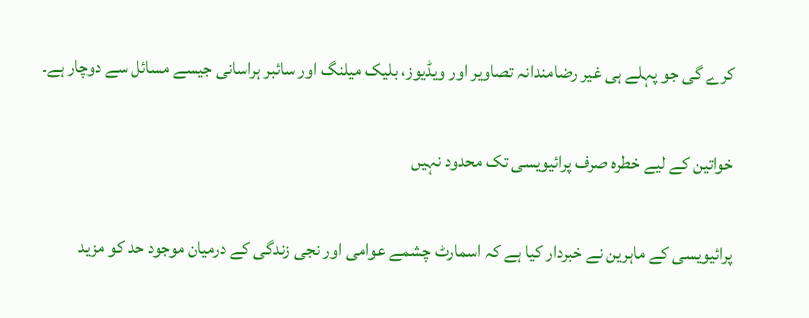کرے گی جو پہلے ہی غیر رضامندانہ تصاویر اور ویڈیوز، بلیک میلنگ اور سائبر ہراسانی جیسے مسائل سے دوچار ہے۔

خواتین کے لیے خطرہ صرف پرائیویسی تک محدود نہیں

پرائیویسی کے ماہرین نے خبردار کیا ہے کہ اسمارٹ چشمے عوامی اور نجی زندگی کے درمیان موجود حد کو مزید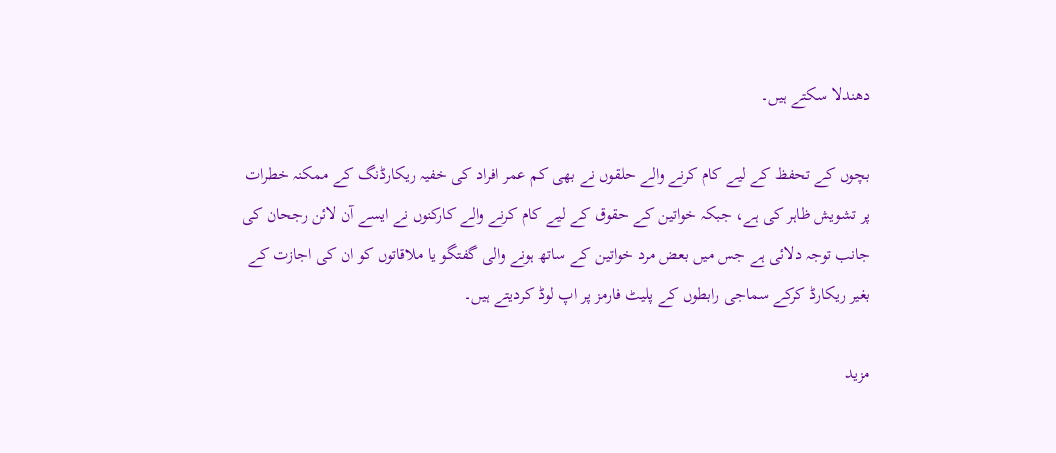دھندلا سکتے ہیں۔

بچوں کے تحفظ کے لیے کام کرنے والے حلقوں نے بھی کم عمر افراد کی خفیہ ریکارڈنگ کے ممکنہ خطرات پر تشویش ظاہر کی ہے، جبکہ خواتین کے حقوق کے لیے کام کرنے والے کارکنوں نے ایسے آن لائن رجحان کی جانب توجہ دلائی ہے جس میں بعض مرد خواتین کے ساتھ ہونے والی گفتگو یا ملاقاتوں کو ان کی اجازت کے بغیر ریکارڈ کرکے سماجی رابطوں کے پلیٹ فارمز پر اپ لوڈ کردیتے ہیں۔

مزید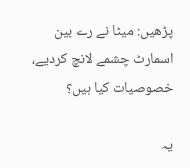پڑھیں: میٹا نے رے بین اسمارٹ چشمے لانچ کردیے، خصوصیات کیا ہیں؟

یہ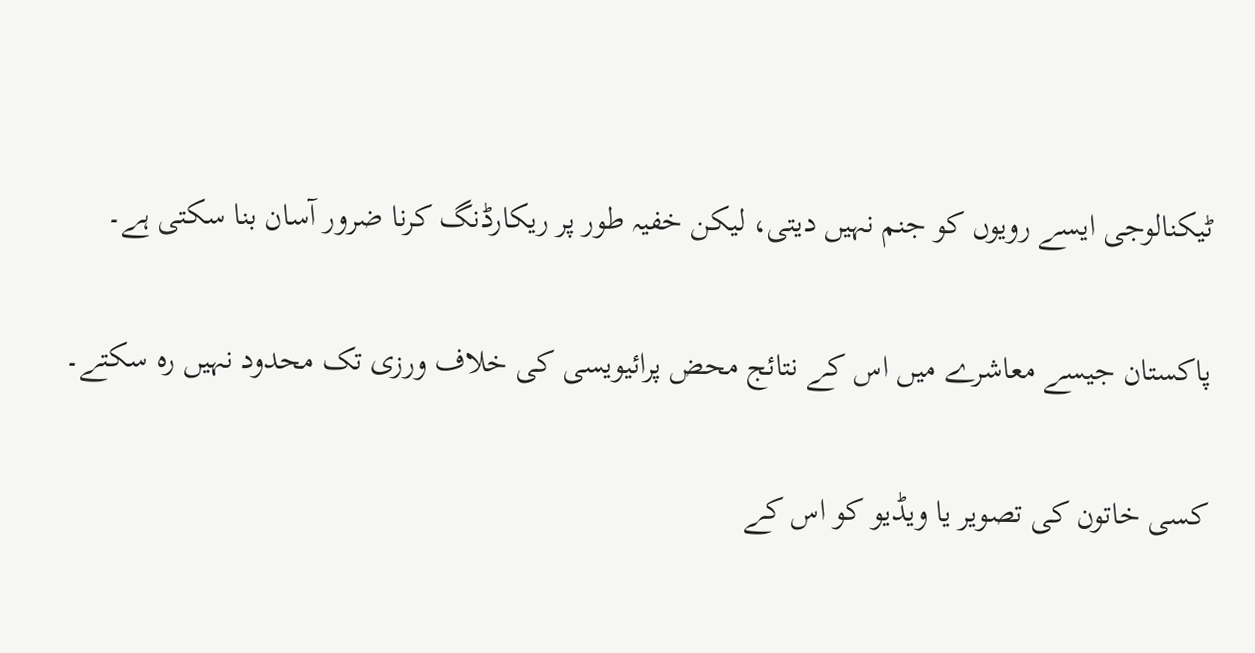ٹیکنالوجی ایسے رویوں کو جنم نہیں دیتی، لیکن خفیہ طور پر ریکارڈنگ کرنا ضرور آسان بنا سکتی ہے۔

پاکستان جیسے معاشرے میں اس کے نتائج محض پرائیویسی کی خلاف ورزی تک محدود نہیں رہ سکتے۔

کسی خاتون کی تصویر یا ویڈیو کو اس کے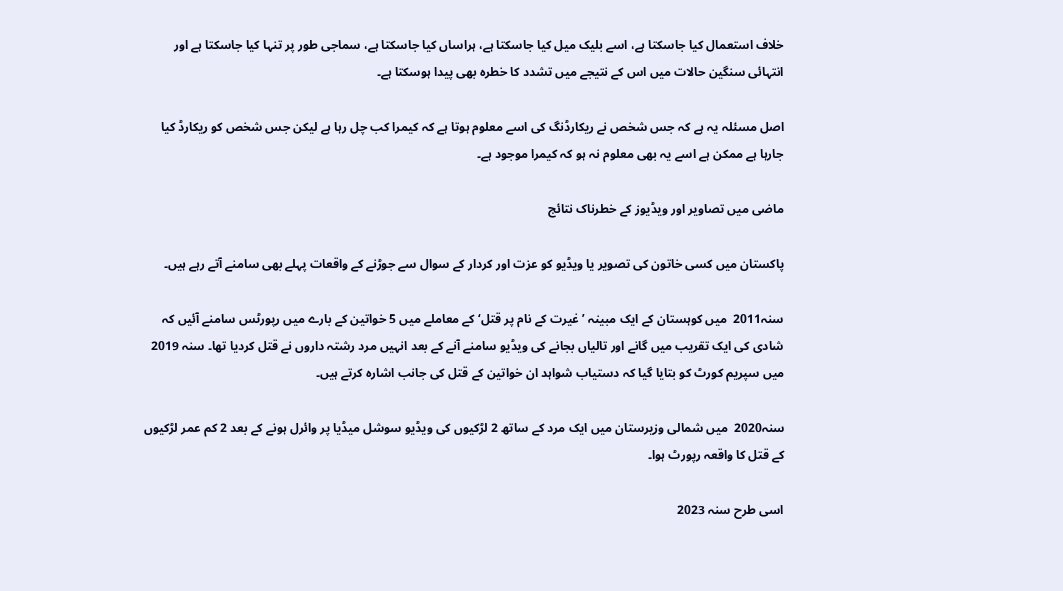خلاف استعمال کیا جاسکتا ہے، اسے بلیک میل کیا جاسکتا ہے، ہراساں کیا جاسکتا ہے، سماجی طور پر تنہا کیا جاسکتا ہے اور انتہائی سنگین حالات میں اس کے نتیجے میں تشدد کا خطرہ بھی پیدا ہوسکتا ہے۔

اصل مسئلہ یہ ہے کہ جس شخص نے ریکارڈنگ کی اسے معلوم ہوتا ہے کہ کیمرا کب چل رہا ہے لیکن جس شخص کو ریکارڈ کیا جارہا ہے ممکن ہے اسے یہ بھی معلوم نہ ہو کہ کیمرا موجود ہے۔

ماضی میں تصاویر اور ویڈیوز کے خطرناک نتائج

پاکستان میں کسی خاتون کی تصویر یا ویڈیو کو عزت اور کردار کے سوال سے جوڑنے کے واقعات پہلے بھی سامنے آتے رہے ہیں۔

سنہ2011  میں کوہستان کے ایک مبینہ ’غیرت کے نام پر قتل‘ کے معاملے میں 5 خواتین کے بارے میں رپورٹس سامنے آئیں کہ شادی کی ایک تقریب میں گانے اور تالیاں بجانے کی ویڈیو سامنے آنے کے بعد انہیں مرد رشتہ داروں نے قتل کردیا تھا۔ سنہ 2019 میں سپریم کورٹ کو بتایا گیا کہ دستیاب شواہد ان خواتین کے قتل کی جانب اشارہ کرتے ہیں۔

سنہ2020  میں شمالی وزیرستان میں ایک مرد کے ساتھ 2 لڑکیوں کی ویڈیو سوشل میڈیا پر وائرل ہونے کے بعد 2 کم عمر لڑکیوں کے قتل کا واقعہ رپورٹ ہوا۔

اسی طرح سنہ 2023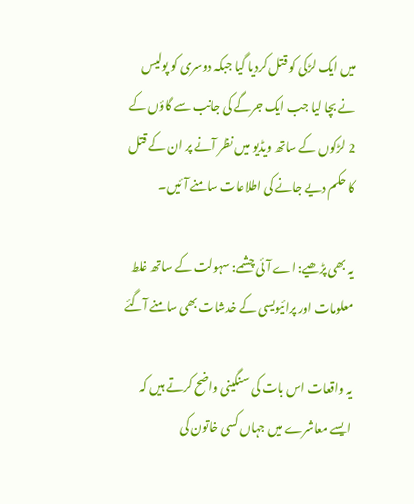میں ایک لڑکی کو قتل کردیا گیا جبکہ دوسری کو پولیس نے بچا لیا جب ایک جرگے کی جانب سے گاؤں کے 2 لڑکوں کے ساتھ ویڈیو میں نظر آنے پر ان کے قتل کا حکم دیے جانے کی اطلاعات سامنے آئیں۔

یہ بھی پڑھیے: اے آئی چشمے: سہولت کے ساتھ غلط معلومات اور پرائیویسی کے خدشات بھی سامنے آگئے

یہ واقعات اس بات کی سنگینی واضح کرتے ہیں کہ ایسے معاشرے میں جہاں کسی خاتون کی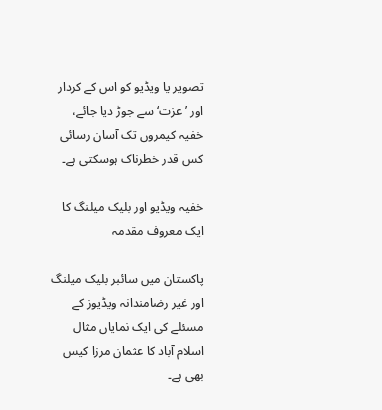تصویر یا ویڈیو کو اس کے کردار اور ’عزت‘ سے جوڑ دیا جائے، خفیہ کیمروں تک آسان رسائی کس قدر خطرناک ہوسکتی ہے۔

خفیہ ویڈیو اور بلیک میلنگ کا ایک معروف مقدمہ

پاکستان میں سائبر بلیک میلنگ اور غیر رضامندانہ ویڈیوز کے مسئلے کی ایک نمایاں مثال اسلام آباد کا عثمان مرزا کیس بھی ہے۔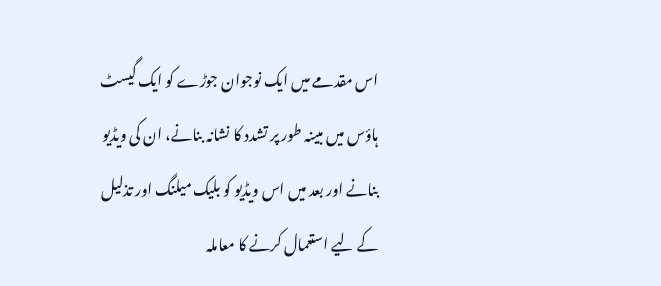اس مقدمے میں ایک نوجوان جوڑے کو ایک گیسٹ ہاؤس میں مبینہ طور پر تشدد کا نشانہ بنانے، ان کی ویڈیو بنانے اور بعد میں اس ویڈیو کو بلیک میلنگ اور تذلیل کے لیے استعمال کرنے کا معاملہ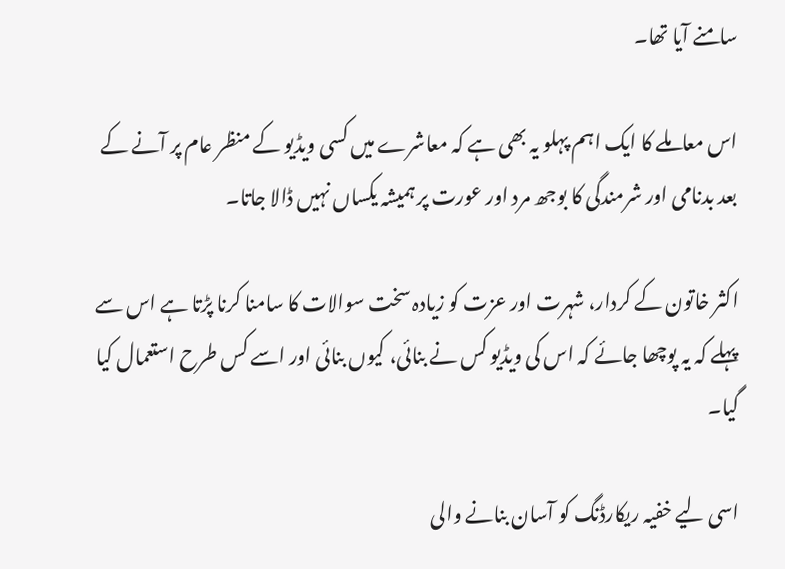سامنے آیا تھا۔

اس معاملے کا ایک اہم پہلو یہ بھی ہے کہ معاشرے میں کسی ویڈیو کے منظر عام پر آنے کے بعد بدنامی اور شرمندگی کا بوجھ مرد اور عورت پر ہمیشہ یکساں نہیں ڈالا جاتا۔

اکثر خاتون کے کردار، شہرت اور عزت کو زیادہ سخت سوالات کا سامنا کرنا پڑتا ہے اس سے پہلے کہ یہ پوچھا جائے کہ اس کی ویڈیو کس نے بنائی، کیوں بنائی اور اسے کس طرح استعمال کیا گیا۔

اسی لیے خفیہ ریکارڈنگ کو آسان بنانے والی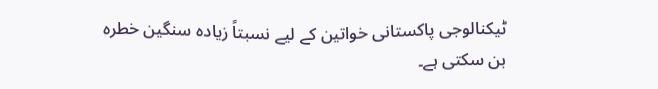ٹیکنالوجی پاکستانی خواتین کے لیے نسبتاً زیادہ سنگین خطرہ بن سکتی ہے۔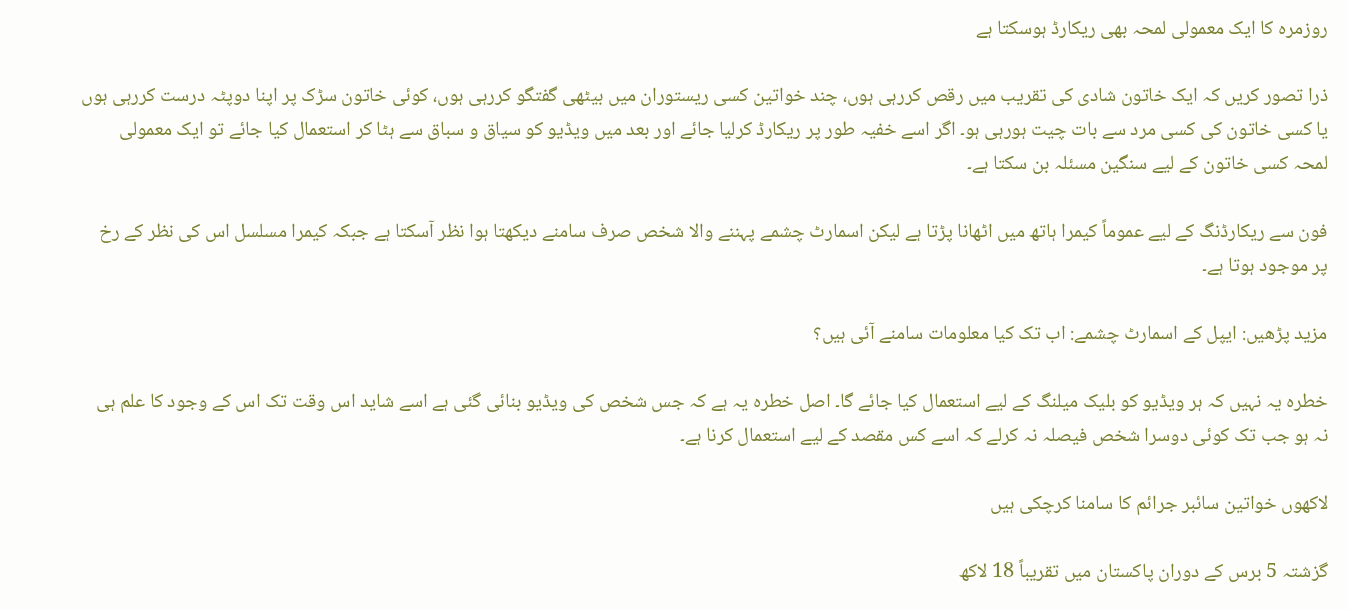روزمرہ کا ایک معمولی لمحہ بھی ریکارڈ ہوسکتا ہے

ذرا تصور کریں کہ ایک خاتون شادی کی تقریب میں رقص کررہی ہوں، چند خواتین کسی ریستوران میں بیٹھی گفتگو کررہی ہوں، کوئی خاتون سڑک پر اپنا دوپٹہ درست کررہی ہوں یا کسی خاتون کی کسی مرد سے بات چیت ہورہی ہو۔ اگر اسے خفیہ طور پر ریکارڈ کرلیا جائے اور بعد میں ویڈیو کو سیاق و سباق سے ہٹا کر استعمال کیا جائے تو ایک معمولی لمحہ کسی خاتون کے لیے سنگین مسئلہ بن سکتا ہے۔

فون سے ریکارڈنگ کے لیے عموماً کیمرا ہاتھ میں اٹھانا پڑتا ہے لیکن اسمارٹ چشمے پہننے والا شخص صرف سامنے دیکھتا ہوا نظر آسکتا ہے جبکہ کیمرا مسلسل اس کی نظر کے رخ پر موجود ہوتا ہے۔

مزید پڑھیں: ایپل کے اسمارٹ چشمے: اب تک کیا معلومات سامنے آئی ہیں؟

خطرہ یہ نہیں کہ ہر ویڈیو کو بلیک میلنگ کے لیے استعمال کیا جائے گا۔ اصل خطرہ یہ ہے کہ جس شخص کی ویڈیو بنائی گئی ہے اسے شاید اس وقت تک اس کے وجود کا علم ہی نہ ہو جب تک کوئی دوسرا شخص فیصلہ نہ کرلے کہ اسے کس مقصد کے لیے استعمال کرنا ہے۔

لاکھوں خواتین سائبر جرائم کا سامنا کرچکی ہیں

گزشتہ 5 برس کے دوران پاکستان میں تقریباً 18 لاکھ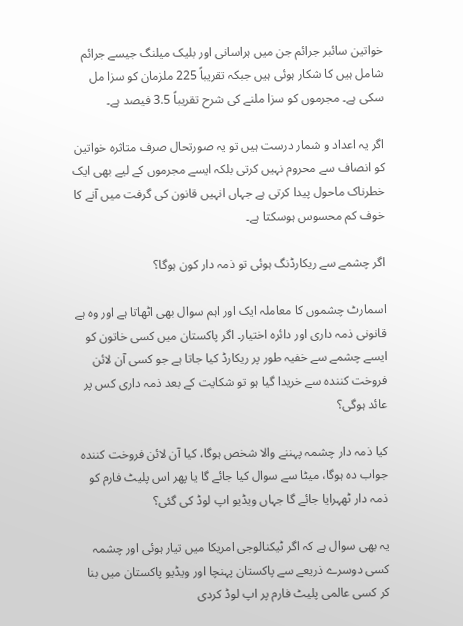خواتین سائبر جرائم جن میں ہراسانی اور بلیک میلنگ جیسے جرائم شامل ہیں کا شکار ہوئی ہیں جبکہ تقریباً 225 ملزمان کو سزا مل سکی ہے۔ مجرموں کو سزا ملنے کی شرح تقریباً 3.5 فیصد ہے۔

اگر یہ اعداد و شمار درست ہیں تو یہ صورتحال صرف متاثرہ خواتین کو انصاف سے محروم نہیں کرتی بلکہ ایسے مجرموں کے لیے بھی ایک خطرناک ماحول پیدا کرتی ہے جہاں انہیں قانون کی گرفت میں آنے کا خوف کم محسوس ہوسکتا ہے۔

اگر چشمے سے ریکارڈنگ ہوئی تو ذمہ دار کون ہوگا؟

اسمارٹ چشموں کا معاملہ ایک اور اہم سوال بھی اٹھاتا ہے اور وہ ہے قانونی ذمہ داری اور دائرہ اختیار۔ اگر پاکستان میں کسی خاتون کو ایسے چشمے سے خفیہ طور پر ریکارڈ کیا جاتا ہے جو کسی آن لائن فروخت کنندہ سے خریدا گیا ہو تو شکایت کے بعد ذمہ داری کس پر عائد ہوگی؟

کیا ذمہ دار چشمہ پہننے والا شخص ہوگا، کیا آن لائن فروخت کنندہ جواب دہ ہوگا، میٹا سے سوال کیا جائے گا یا پھر اس پلیٹ فارم کو ذمہ دار ٹھہرایا جائے گا جہاں ویڈیو اپ لوڈ کی گئی؟

یہ بھی سوال ہے کہ اگر ٹیکنالوجی امریکا میں تیار ہوئی اور چشمہ کسی دوسرے ذریعے سے پاکستان پہنچا اور ویڈیو پاکستان میں بنا کر کسی عالمی پلیٹ فارم پر اپ لوڈ کردی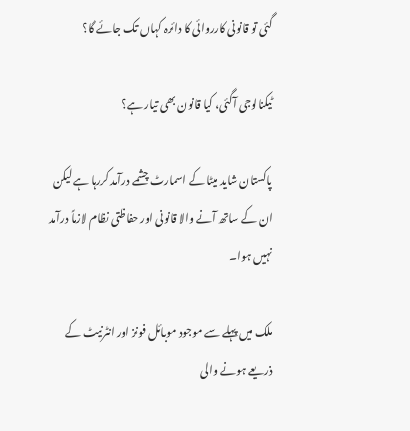گئی تو قانونی کارروائی کا دائرہ کہاں تک جائے گا؟

ٹیکنالوجی آگئی، کیا قانون بھی تیار ہے؟

پاکستان شاید میٹا کے اسمارٹ چشمے درآمد کررہا ہے لیکن ان کے ساتھ آنے والا قانونی اور حفاظتی نظام لازماً درآمد نہیں ہوا۔

ملک میں پہلے سے موجود موبائل فونز اور انٹرنیٹ کے ذریعے ہونے والی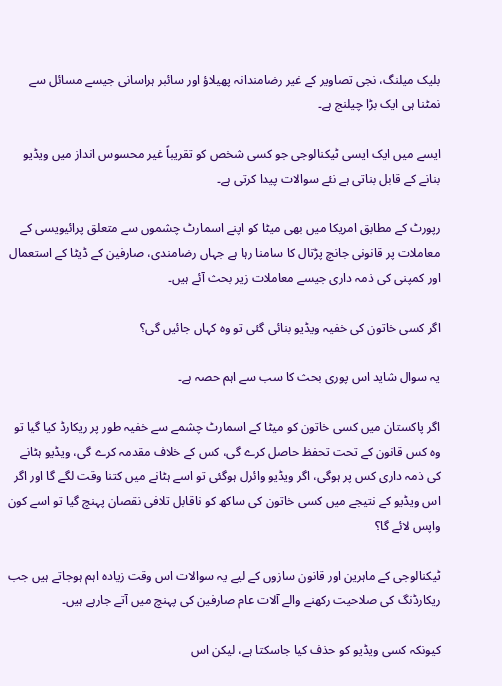بلیک میلنگ، نجی تصاویر کے غیر رضامندانہ پھیلاؤ اور سائبر ہراسانی جیسے مسائل سے نمٹنا ہی ایک بڑا چیلنج ہے۔

ایسے میں ایک ایسی ٹیکنالوجی جو کسی شخص کو تقریباً غیر محسوس انداز میں ویڈیو بنانے کے قابل بناتی ہے نئے سوالات پیدا کرتی ہے۔

رپورٹ کے مطابق امریکا میں بھی میٹا کو اپنے اسمارٹ چشموں سے متعلق پرائیویسی کے معاملات پر قانونی جانچ پڑتال کا سامنا رہا ہے جہاں رضامندی، صارفین کے ڈیٹا کے استعمال اور کمپنی کی ذمہ داری جیسے معاملات زیر بحث آئے ہیں۔

اگر کسی خاتون کی خفیہ ویڈیو بنائی گئی تو وہ کہاں جائیں گی؟

یہ سوال شاید اس پوری بحث کا سب سے اہم حصہ ہے۔

اگر پاکستان میں کسی خاتون کو میٹا کے اسمارٹ چشمے سے خفیہ طور پر ریکارڈ کیا گیا تو وہ کس قانون کے تحت تحفظ حاصل کرے گی، کس کے خلاف مقدمہ کرے گی، ویڈیو ہٹانے کی ذمہ داری کس پر ہوگی، اگر ویڈیو وائرل ہوگئی تو اسے ہٹانے میں کتنا وقت لگے گا اور اگر اس ویڈیو کے نتیجے میں کسی خاتون کی ساکھ کو ناقابل تلافی نقصان پہنچ گیا تو اسے کون واپس لائے گا؟

ٹیکنالوجی کے ماہرین اور قانون سازوں کے لیے یہ سوالات اس وقت زیادہ اہم ہوجاتے ہیں جب ریکارڈنگ کی صلاحیت رکھنے والے آلات عام صارفین کی پہنچ میں آتے جارہے ہیں۔

کیونکہ کسی ویڈیو کو حذف کیا جاسکتا ہے، لیکن اس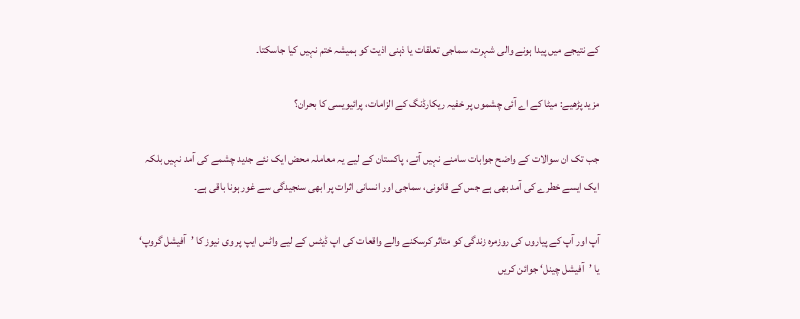کے نتیجے میں پیدا ہونے والی شہرت، سماجی تعلقات یا ذہنی اذیت کو ہمیشہ ختم نہیں کیا جاسکتا۔

مزید پڑھیے: میٹا کے اے آئی چشموں پر خفیہ ریکارڈنگ کے الزامات، پرائیویسی کا بحران؟

جب تک ان سوالات کے واضح جوابات سامنے نہیں آتے، پاکستان کے لیے یہ معاملہ محض ایک نئے جدید چشمے کی آمد نہیں بلکہ ایک ایسے خطرے کی آمد بھی ہے جس کے قانونی، سماجی اور انسانی اثرات پر ابھی سنجیدگی سے غور ہونا باقی ہے۔

آپ اور آپ کے پیاروں کی روزمرہ زندگی کو متاثر کرسکنے والے واقعات کی اپ ڈیٹس کے لیے واٹس ایپ پر وی نیوز کا ’آفیشل گروپ‘ یا ’آفیشل چینل‘ جوائن کریں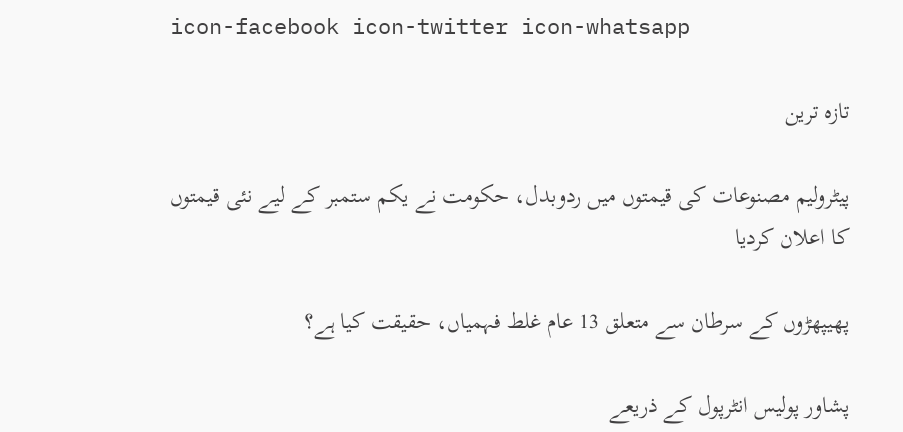icon-facebook icon-twitter icon-whatsapp

تازہ ترین

پیٹرولیم مصنوعات کی قیمتوں میں ردوبدل، حکومت نے یکم ستمبر کے لیے نئی قیمتوں کا اعلان کردیا

پھیپھڑوں کے سرطان سے متعلق 13 عام غلط فہمیاں، حقیقت کیا ہے؟

پشاور پولیس انٹرپول کے ذریعے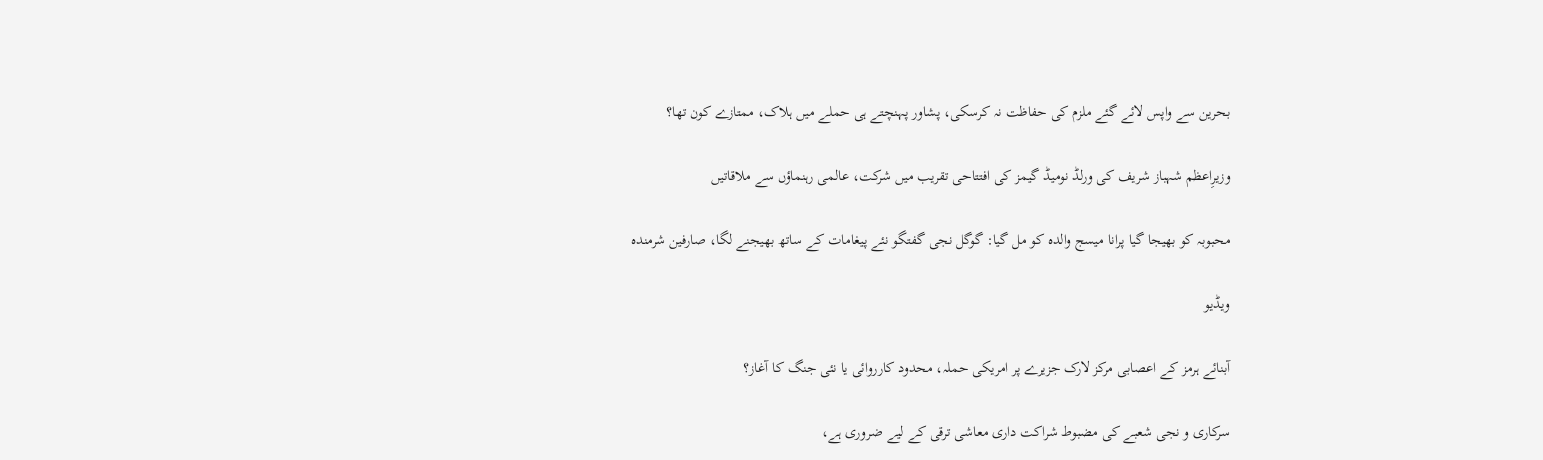بحرین سے واپس لائے گئے ملزم کی حفاظت نہ کرسکی، پشاور پہنچتے ہی حملے میں ہلاک، ممتازے کون تھا؟

وزیرِاعظم شہباز شریف کی ورلڈ نومیڈ گیمز کی افتتاحی تقریب میں شرکت، عالمی رہنماؤں سے ملاقاتیں

محبوبہ کو بھیجا گیا پرانا میسج والدہ کو مل گیا: گوگل نجی گفتگو نئے پیغامات کے ساتھ بھیجنے لگا، صارفین شرمندہ

ویڈیو

آبنائے ہرمز کے اعصابی مرکز لارک جزیرے پر امریکی حملہ، محدود کارروائی یا نئی جنگ کا آغاز؟

سرکاری و نجی شعبے کی مضبوط شراکت داری معاشی ترقی کے لیے ضروری ہے،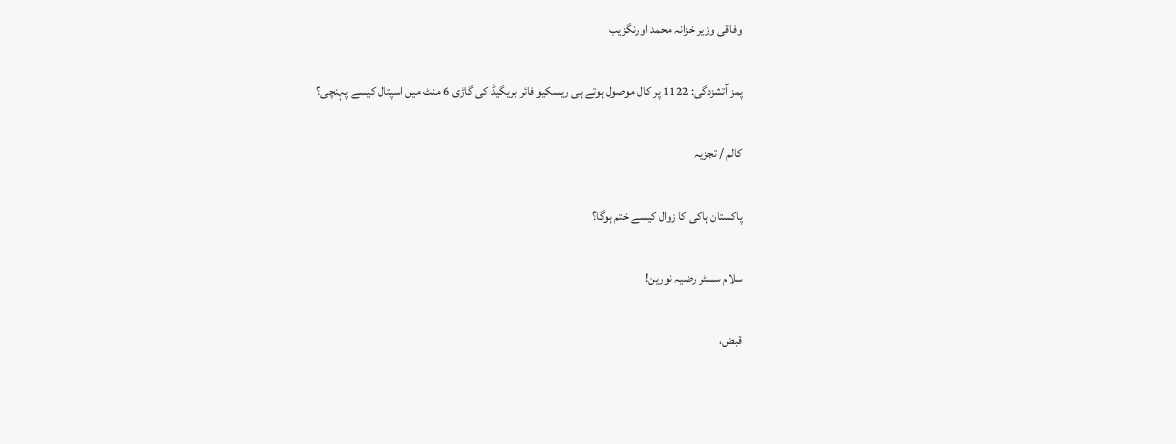وفاقی وزیر خزانہ محمد اورنگزیب

پمز آتشزدگی: 1122 پر کال موصول ہوتے ہی ریسکیو فائر بریگیڈ کی گاڑی 6 منٹ میں اسپتال کیسے پہنچی؟

کالم / تجزیہ

پاکستان ہاکی کا زوال کیسے ختم ہوگا؟

سلام سسٹر رضیہ نورین!

قبض،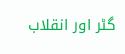گٹر اور انقلاب